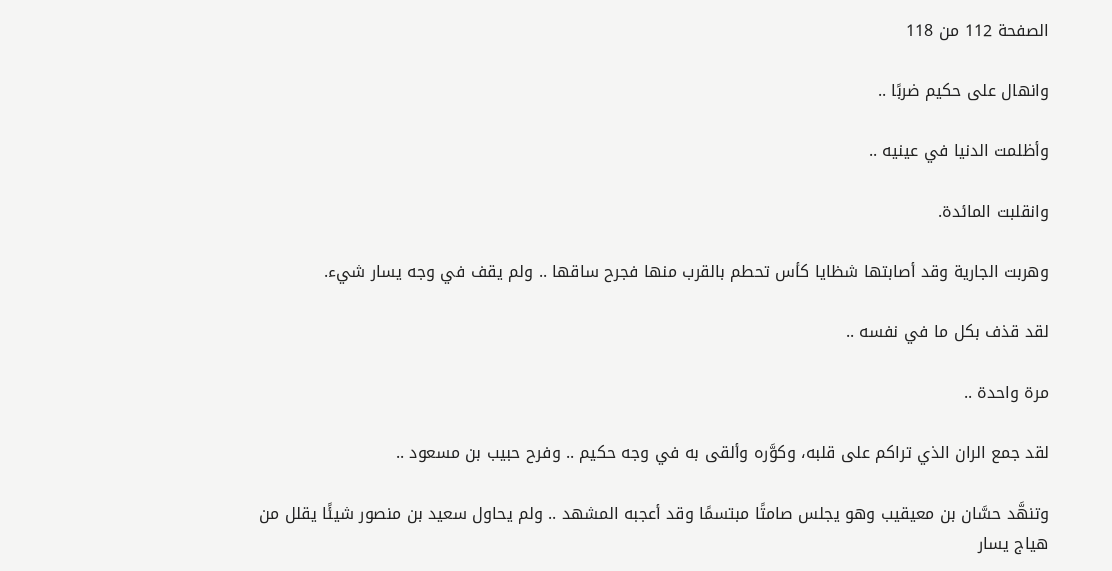الصفحة 112 من 118

وانهال على حكيم ضربًا ..

وأظلمت الدنيا في عينيه ..

وانقلبت المائدة.

وهربت الجارية وقد أصابتها شظايا كأس تحطم بالقرب منها فجرح ساقها .. ولم يقف في وجه يسار شيء.

لقد قذف بكل ما في نفسه ..

مرة واحدة ..

لقد جمع الران الذي تراكم على قلبه، وكوَّره وألقى به في وجه حكيم .. وفرح حبيب بن مسعود ..

وتنهَّد حسَّان بن معيقيب وهو يجلس صامتًا مبتسمًا وقد أعجبه المشهد .. ولم يحاول سعيد بن منصور شيئًا يقلل من هياج يسار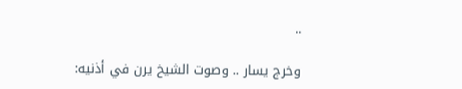..

وخرج يسار .. وصوت الشيخ يرن في أذنيه: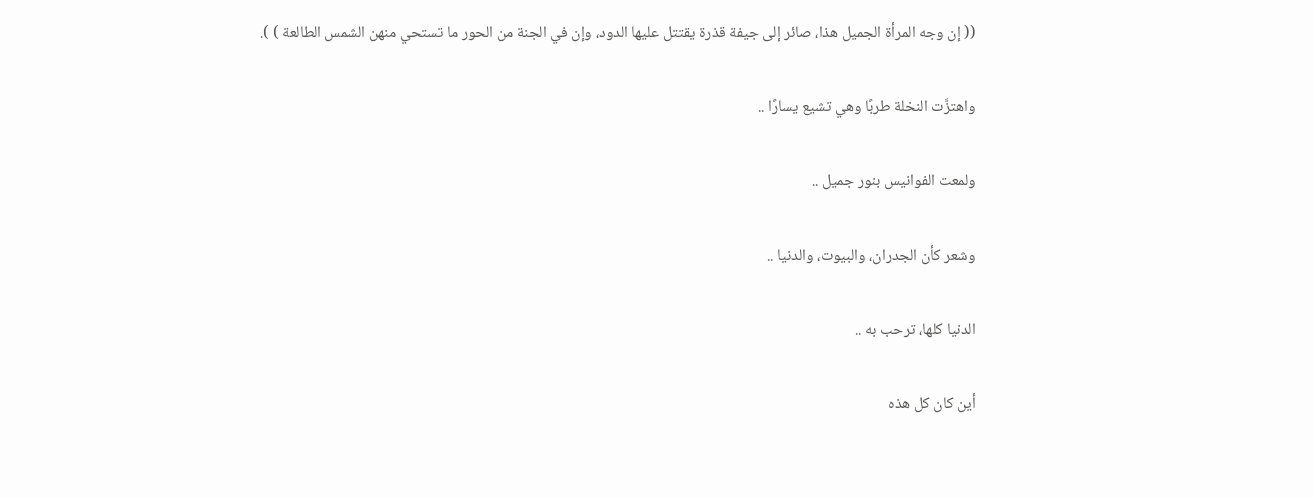(( إن وجه المرأة الجميل هذا، صائر إلى جيفة قذرة يقتتل عليها الدود، وإن في الجنة من الحور ما تستحي منهن الشمس الطالعة ) ).

واهتزَّت النخلة طربًا وهي تشيع يسارًا ..

ولمعت الفوانيس بنور جميل ..

وشعر كأن الجدران، والبيوت، والدنيا ..

الدنيا كلها، ترحب به ..

أين كان كل هذه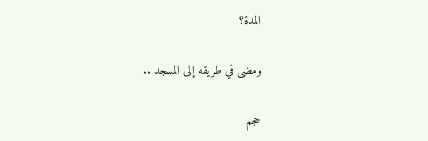المدة؟

ومضى في طريقه إلى المسجد ..

حجم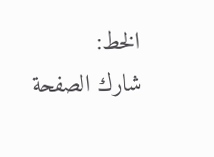الخط:
شارك الصفحة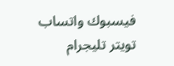فيسبوك واتساب تويتر تليجرام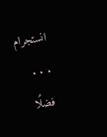انستجرام
. . .
فضلًا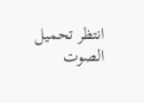انتظر تحميل الصوت